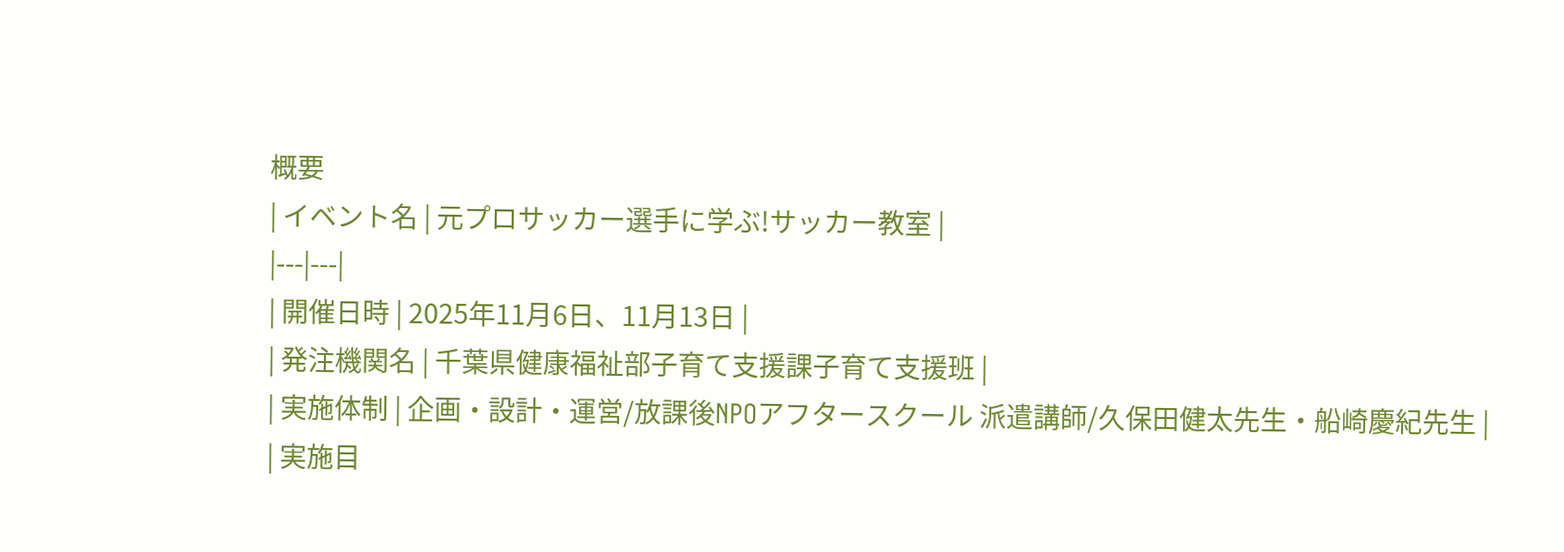概要
| イベント名 | 元プロサッカー選手に学ぶ!サッカー教室 |
|---|---|
| 開催日時 | 2025年11月6日、11月13日 |
| 発注機関名 | 千葉県健康福祉部子育て支援課子育て支援班 |
| 実施体制 | 企画・設計・運営/放課後NPOアフタースクール 派遣講師/久保田健太先生・船崎慶紀先生 |
| 実施目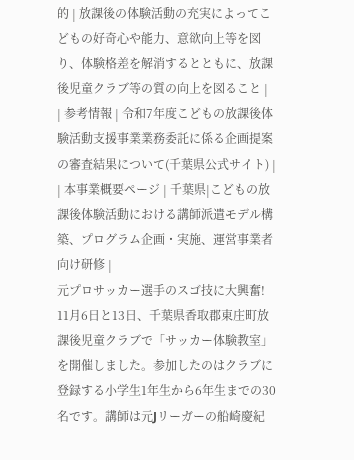的 | 放課後の体験活動の充実によってこどもの好奇心や能力、意欲向上等を図り、体験格差を解消するとともに、放課後児童クラブ等の質の向上を図ること |
| 参考情報 | 令和7年度こどもの放課後体験活動支援事業業務委託に係る企画提案の審査結果について(千葉県公式サイト) |
| 本事業概要ページ | 千葉県|こどもの放課後体験活動における講師派遣モデル構築、プログラム企画・実施、運営事業者向け研修 |
元プロサッカー選手のスゴ技に大興奮!
11月6日と13日、千葉県香取郡東庄町放課後児童クラブで「サッカー体験教室」を開催しました。参加したのはクラブに登録する小学生1年生から6年生までの30名です。講師は元Jリーガーの船崎慶紀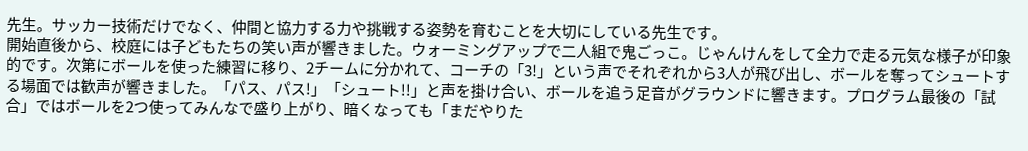先生。サッカー技術だけでなく、仲間と協力する力や挑戦する姿勢を育むことを大切にしている先生です。
開始直後から、校庭には子どもたちの笑い声が響きました。ウォーミングアップで二人組で鬼ごっこ。じゃんけんをして全力で走る元気な様子が印象的です。次第にボールを使った練習に移り、2チームに分かれて、コーチの「3!」という声でそれぞれから3人が飛び出し、ボールを奪ってシュートする場面では歓声が響きました。「パス、パス!」「シュート!!」と声を掛け合い、ボールを追う足音がグラウンドに響きます。プログラム最後の「試合」ではボールを2つ使ってみんなで盛り上がり、暗くなっても「まだやりた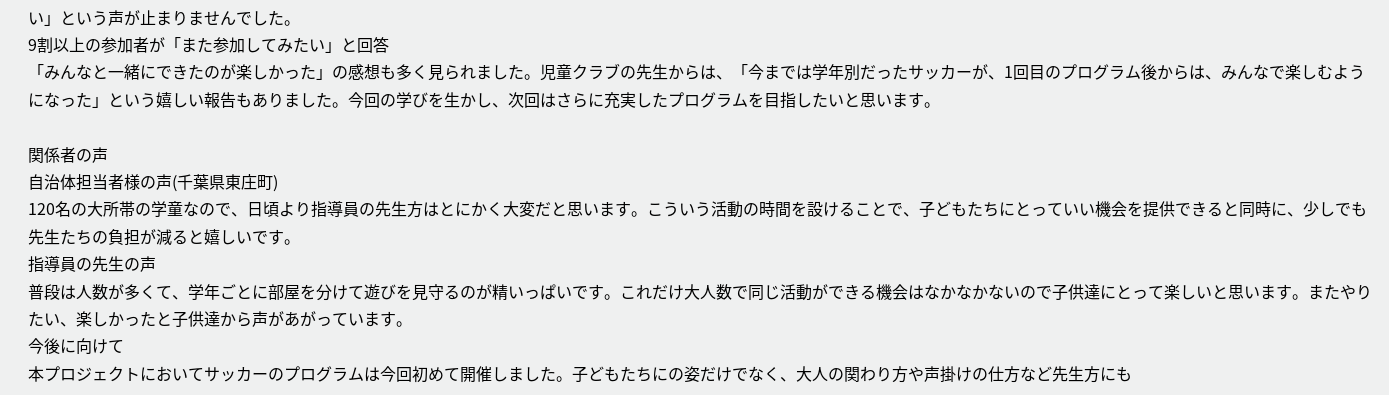い」という声が止まりませんでした。
9割以上の参加者が「また参加してみたい」と回答
「みんなと一緒にできたのが楽しかった」の感想も多く見られました。児童クラブの先生からは、「今までは学年別だったサッカーが、1回目のプログラム後からは、みんなで楽しむようになった」という嬉しい報告もありました。今回の学びを生かし、次回はさらに充実したプログラムを目指したいと思います。

関係者の声
自治体担当者様の声(千葉県東庄町)
120名の大所帯の学童なので、日頃より指導員の先生方はとにかく大変だと思います。こういう活動の時間を設けることで、子どもたちにとっていい機会を提供できると同時に、少しでも先生たちの負担が減ると嬉しいです。
指導員の先生の声
普段は人数が多くて、学年ごとに部屋を分けて遊びを見守るのが精いっぱいです。これだけ大人数で同じ活動ができる機会はなかなかないので子供達にとって楽しいと思います。またやりたい、楽しかったと子供達から声があがっています。
今後に向けて
本プロジェクトにおいてサッカーのプログラムは今回初めて開催しました。子どもたちにの姿だけでなく、大人の関わり方や声掛けの仕方など先生方にも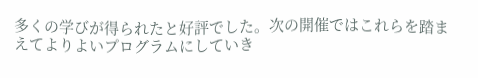多くの学びが得られたと好評でした。次の開催ではこれらを踏まえてよりよいプログラムにしていき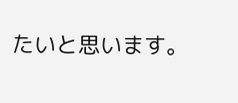たいと思います。